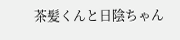茶髪くんと日陰ちゃん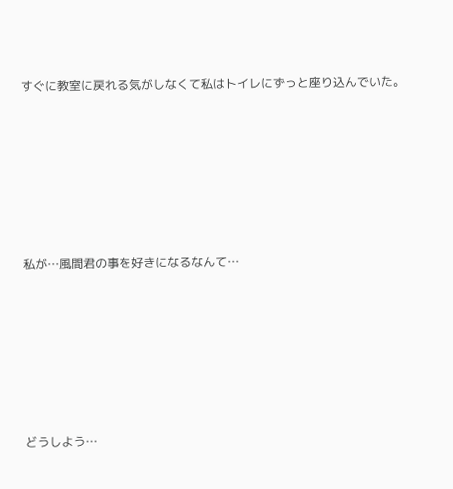すぐに教室に戻れる気がしなくて私はトイレにずっと座り込んでいた。








私が…風間君の事を好きになるなんて…








どうしよう…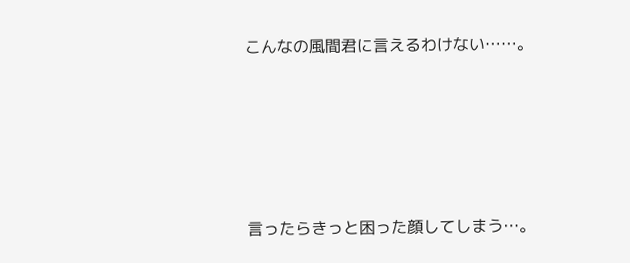こんなの風間君に言えるわけない……。







言ったらきっと困った顔してしまう…。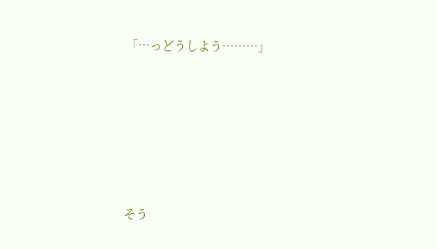「…っどうしよう………」








そう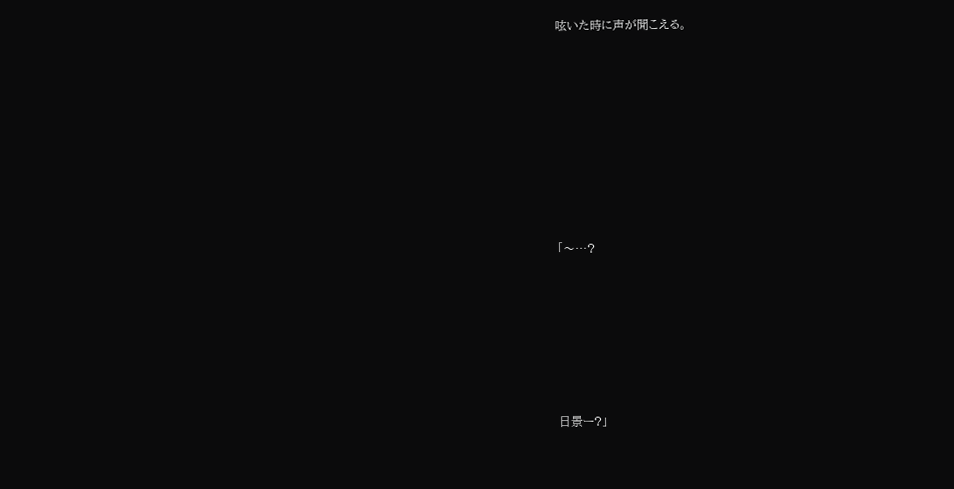呟いた時に声が聞こえる。








「〜…?






日景ー?」